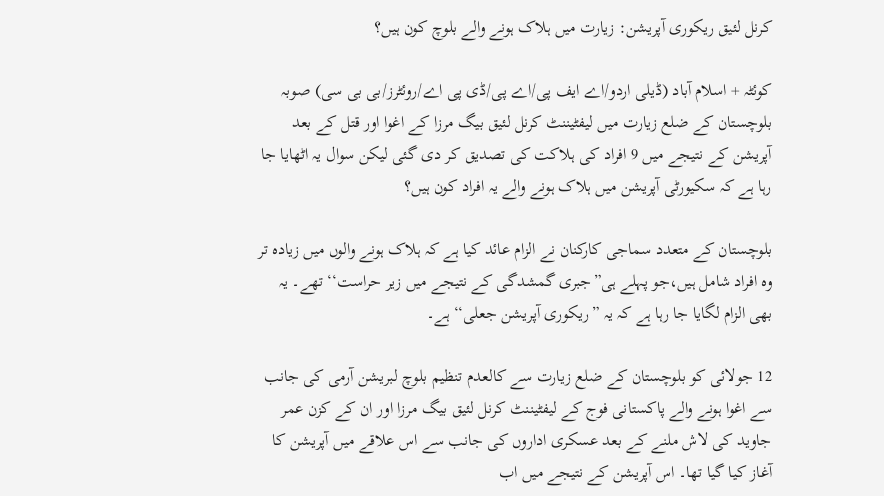کرنل لئیق ریکوری آپریشن: زیارت میں ہلاک ہونے والے بلوچ کون ہیں؟

کوئٹہ + اسلام آباد (ڈیلی اردو/اے ایف پی/اے پی/ڈی پی اے/روئٹرز/بی بی سی) صوبہ بلوچستان کے ضلع زیارت میں لیفٹیننٹ کرنل لئیق بیگ مرزا کے اغوا اور قتل کے بعد آپریشن کے نتیجے میں 9 افراد کی ہلاکت کی تصدیق کر دی گئی لیکن سوال یہ اٹھایا جا رہا ہے کہ سکیورٹی آپریشن میں ہلاک ہونے والے یہ افراد کون ہیں؟

بلوچستان کے متعدد سماجی کارکنان نے الزام عائد کیا ہے کہ ہلاک ہونے والوں میں زیادہ تر وہ افراد شامل ہیں،جو پہلے ہی”جبری گمشدگی کے نتیجے میں زیر حراست‘‘ تھے۔ یہ بھی الزام لگایا جا رہا ہے کہ یہ ”ریکوری آپریشن جعلی‘‘ ہے۔

12 جولائی کو بلوچستان کے ضلع زیارت سے کالعدم تنظیم بلوچ لبریشن آرمی کی جانب سے اغوا ہونے والے پاکستانی فوج کے لیفٹیننٹ کرنل لئیق بیگ مرزا اور ان کے کزن عمر جاوید کی لاش ملنے کے بعد عسکری اداروں کی جانب سے اس علاقے میں آپریشن کا آغاز کیا گیا تھا۔ اس آپریشن کے نتیجے میں اب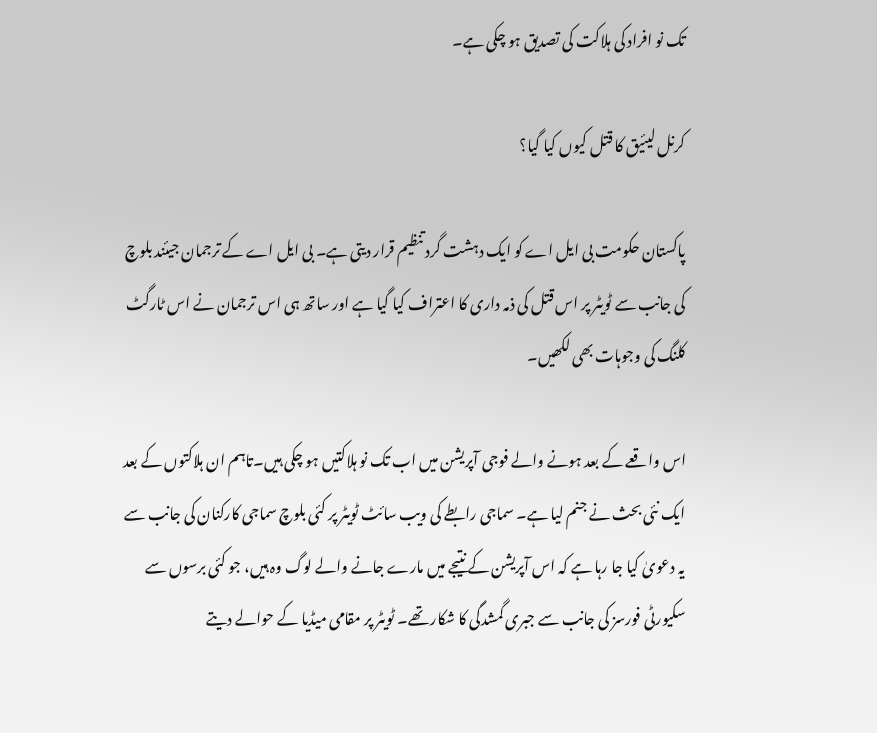تک نو افراد کی ہلاکت کی تصدیق ہو چکی ہے۔

کرنل لیئیق کا قتل کیوں کیا گیا؟

پاکستان حکومت بی ایل اے کو ایک دہشت گرد تنظیم قرار دیتی ہے۔ بی ایل اے کے ترجمان جیئند بلوچ کی جانب سے ٹویٹر پر اس قتل کی ذمہ داری کا اعتراف کیا گیا ہے اور ساتھ ہی اس ترجمان نے اس ٹارگٹ کلنگ کی وجوہات بھی لکھیں۔

اس واقعے کے بعد ہونے والے فوجی آپریشن میں اب تک نو ہلاکتیں ہو چکی ہیں۔تاہم ان ہلاکتوں کے بعد ایک نئی بحث نے جنم لیا ہے۔ سماجی رابطے کی ویب سائٹ ٹویٹر پر کئی بلوچ سماجی کارکنان کی جانب سے یہ دعویٰ کیا جا رہا ہے کہ اس آپریشن کے نتیجے میں مارے جانے والے لوگ وہ ہیں، جو کئی برسوں سے سکیورٹی فورسز کی جانب سے جبری گمشدگی کا شکار تھے۔ ٹویٹر پر مقامی میڈیا کے حوالے دیتے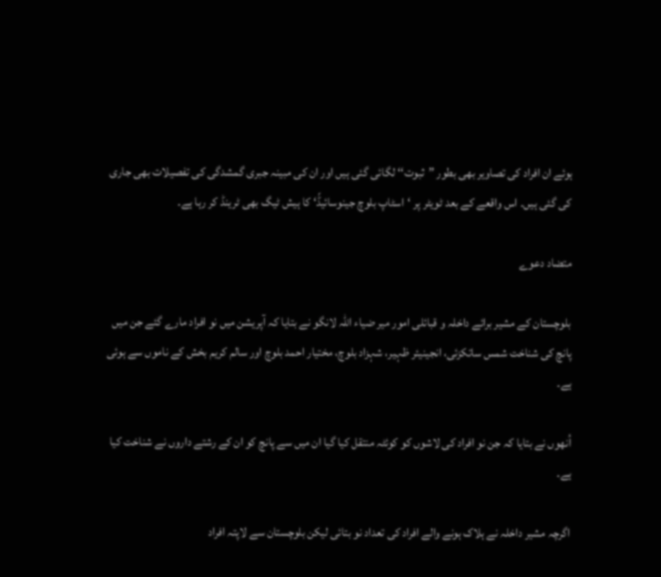ہوئے ان افراد کی تصاویر بھی بطور ”ثبوت‘‘ لگائی گئی ہیں اور ان کی مبینہ جبری گمشدگی کی تفصیلات بھی جاری کی گئی ہیں۔ اس واقعے کے بعد ٹویٹر پر ‘اسٹاپ بلوچ جینوسائیڈّ‘ کا ہیش ٹیگ بھی ٹرینڈ کر رہا ہے۔

متضاد دعوے

بلوچستان کے مشیر برائے داخلہ و قبائلی امور میر ضیاء اللہ لانگو نے بتایا کہ آپریشن میں نو افراد مارے گئے جن میں پانچ کی شناخت شمس ساتکزئی، انجینیئر ظہیر، شہزاد بلوچ، مختیار احمد بلوچ اور سالم کریم بخش کے ناموں سے ہوئی ہے۔

اُنھوں نے بتایا کہ جن نو افراد کی لاشوں کو کوئٹہ منتقل کیا گیا ان میں سے پانچ کو ان کے رشتے داروں نے شناخت کیا ہے۔

اگرچہ مشیر داخلہ نے ہلاک ہونے والے افراد کی تعداد نو بتائی لیکن بلوچستان سے لاپتہ افراد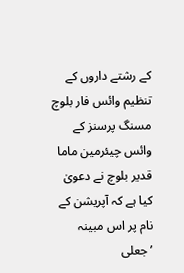کے رشتے داروں کے تنظیم وائس فار بلوچ مسنگ پرسنز کے وائس چیئرمین ماما قدیر بلوچ نے دعویٰ کیا ہے کہ آپریشن کے نام پر اس مبینہ ’جعلی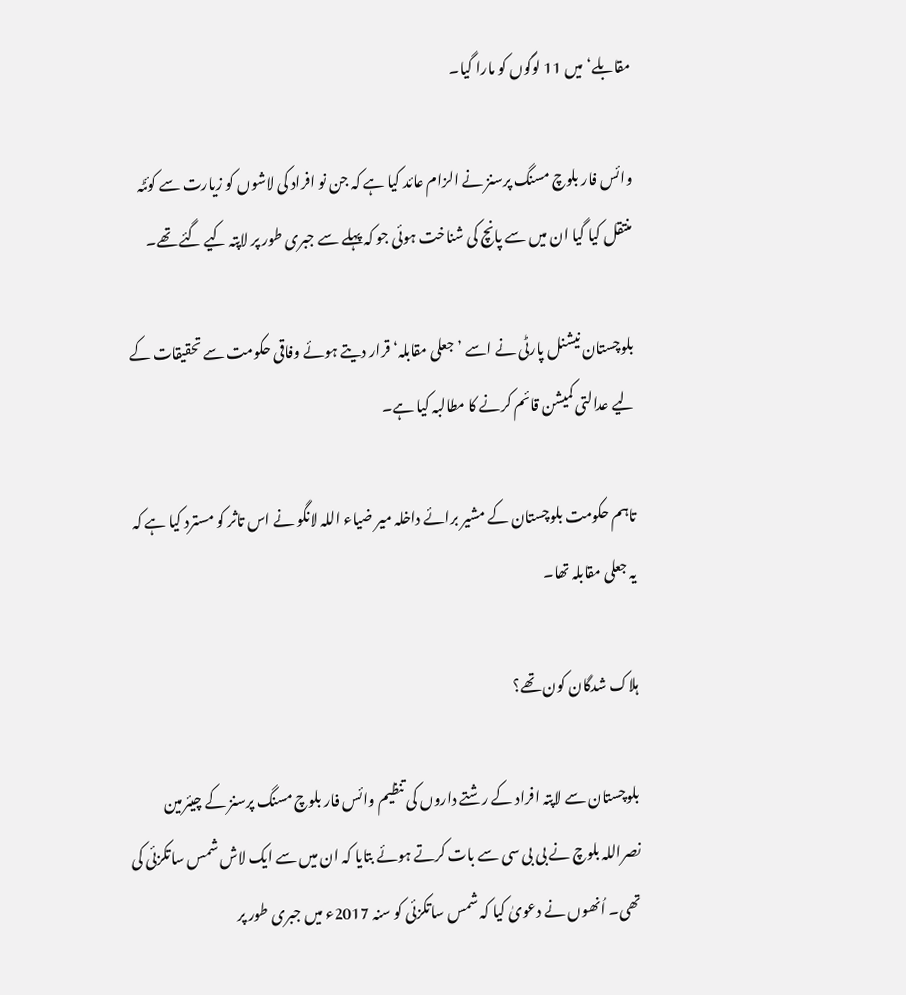مقابلے‘ میں 11 لوگوں کو مارا گیا۔

وائس فار بلوچ مسنگ پرسنز نے الزام عائد کیا ہے کہ جن نو افراد کی لاشوں کو زیارت سے کوئٹہ منتقل کیا گیا ان میں سے پانچ کی شناخت ہوئی جو کہ پہلے سے جبری طور پر لاپتہ کیے گئے تھے۔

بلوچستان نیشنل پارٹی نے اسے ’جعلی مقابلہ‘ قرار دیتے ہوئے وفاقی حکومت سے تحقیقات کے لیے عدالتی کمیشن قائم کرنے کا مطالبہ کیا ہے۔

تاہم حکومت بلوچستان کے مشیر برائے داخلہ میر ضیاء اللہ لانگو نے اس تاثر کو مسترد کیا ہے کہ یہ جعلی مقابلہ تھا۔

ہلاک شدگان کون تھے؟

بلوچستان سے لاپتہ افراد کے رشتے داروں کی تنظیم وائس فار بلوچ مسنگ پرسنز کے چیئرمین نصراللہ بلوچ نے بی بی سی سے بات کرتے ہوئے بتایا کہ ان میں سے ایک لاش شمس ساتکزئی کی تھی۔ اُنھوں نے دعویٰ کیا کہ شمس ساتکزئی کو سنہ 2017ء میں جبری طور پر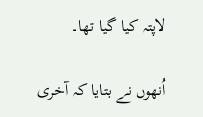لاپتہ کیا گیا تھا۔

اُنھوں نے بتایا کہ آخری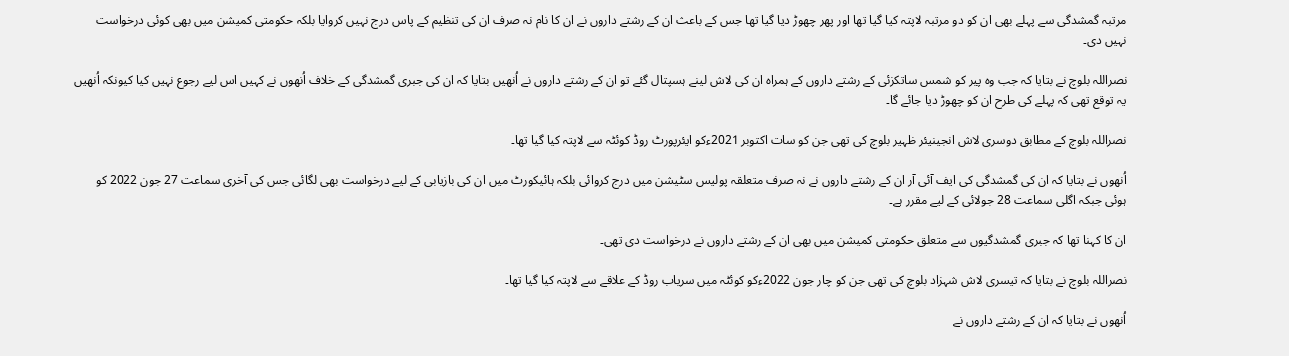مرتبہ گمشدگی سے پہلے بھی ان کو دو مرتبہ لاپتہ کیا گیا تھا اور پھر چھوڑ دیا گیا تھا جس کے باعث ان کے رشتے داروں نے ان کا نام نہ صرف ان کی تنظیم کے پاس درج نہیں کروایا بلکہ حکومتی کمیشن میں بھی کوئی درخواست نہیں دی۔

نصراللہ بلوچ نے بتایا کہ جب وہ پیر کو شمس ساتکزئی کے رشتے داروں کے ہمراہ ان کی لاش لینے ہسپتال گئے تو ان کے رشتے داروں نے اُنھیں بتایا کہ ان کی جبری گمشدگی کے خلاف اُنھوں نے کہیں اس لیے رجوع نہیں کیا کیونکہ اُنھیں یہ توقع تھی کہ پہلے کی طرح ان کو چھوڑ دیا جائے گا۔

نصراللہ بلوچ کے مطابق دوسری لاش انجینیئر ظہیر بلوچ کی تھی جن کو سات اکتوبر 2021ءکو ایئرپورٹ روڈ کوئٹہ سے لاپتہ کیا گیا تھا۔

اُنھوں نے بتایا کہ ان کی گمشدگی کی ایف آئی آر ان کے رشتے داروں نے نہ صرف متعلقہ پولیس سٹیشن میں درج کروائی بلکہ ہائیکورٹ میں ان کی بازیابی کے لیے درخواست بھی لگائی جس کی آخری سماعت 27 جون 2022 کو ہوئی جبکہ اگلی سماعت 28 جولائی کے لیے مقرر ہے۔

ان کا کہنا تھا کہ جبری گمشدگیوں سے متعلق حکومتی کمیشن میں بھی ان کے رشتے داروں نے درخواست دی تھی۔

نصراللہ بلوچ نے بتایا کہ تیسری لاش شہزاد بلوچ کی تھی جن کو چار جون 2022ءکو کوئٹہ میں سریاب روڈ کے علاقے سے لاپتہ کیا گیا تھا۔

اُنھوں نے بتایا کہ ان کے رشتے داروں نے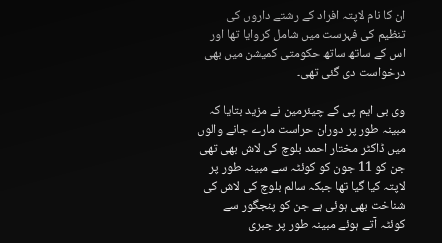ان کا نام لاپتہ افراد کے رشتے داروں کی تنظیم کی فہرست میں شامل کروایا تھا اور اس کے ساتھ ساتھ حکومتی کمیشن میں بھی درخواست دی گئی تھی۔

وی بی ایم پی کے چیئرمین نے مزید بتایا کہ مبینہ طور پر دوران حراست مارے جانے والوں میں ڈاکٹر مختار احمد بلوچ کی لاش بھی تھی جن کو 11 جون کو کوئٹہ سے مبینہ طور پر لاپتہ کیا گیا تھا جبکہ سالم بلوچ کی لاش کی شناخت بھی ہوئی ہے جن کو پنجگور سے کوئٹہ آتے ہوئے مبینہ طور پر جبری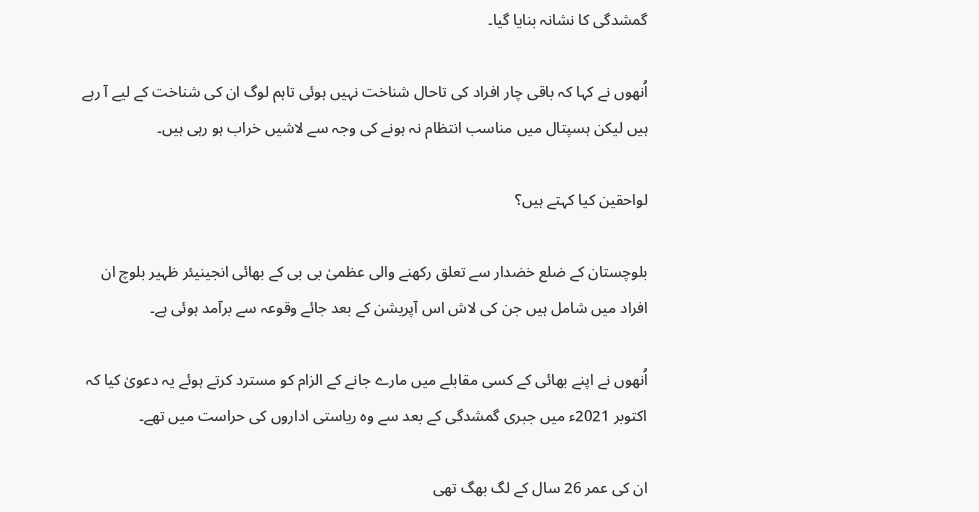گمشدگی کا نشانہ بنایا گیا۔

اُنھوں نے کہا کہ باقی چار افراد کی تاحال شناخت نہیں ہوئی تاہم لوگ ان کی شناخت کے لیے آ رہے ہیں لیکن ہسپتال میں مناسب انتظام نہ ہونے کی وجہ سے لاشیں خراب ہو رہی ہیں۔

لواحقین کیا کہتے ہیں؟

بلوچستان کے ضلع خضدار سے تعلق رکھنے والی عظمیٰ بی بی کے بھائی انجینیئر ظہیر بلوچ ان افراد میں شامل ہیں جن کی لاش اس آپریشن کے بعد جائے وقوعہ سے برآمد ہوئی ہے۔

اُنھوں نے اپنے بھائی کے کسی مقابلے میں مارے جانے کے الزام کو مسترد کرتے ہوئے یہ دعویٰ کیا کہ اکتوبر 2021ء میں جبری گمشدگی کے بعد سے وہ ریاستی اداروں کی حراست میں تھے۔

ان کی عمر 26 سال کے لگ بھگ تھی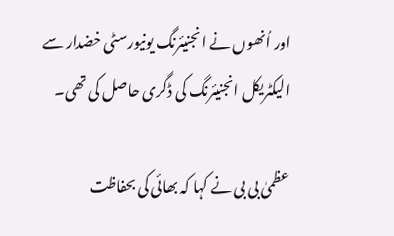اور اُنھوں نے انجنیئرنگ یونیورسٹی خضدار سے الیکٹریکل انجنیئرنگ کی ڈگری حاصل کی تھی۔

عظمیٰ بی بی نے کہا کہ بھائی کی بحفاظت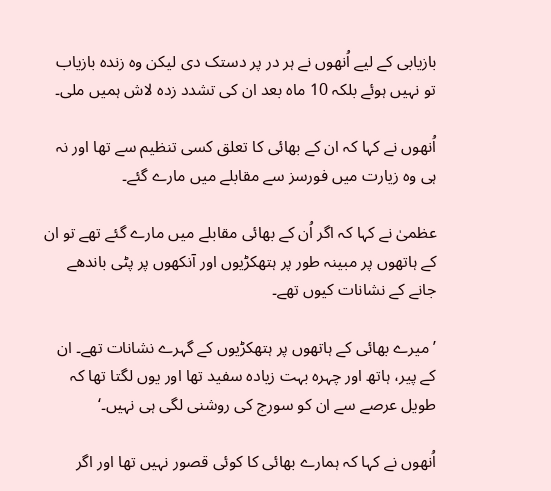بازیابی کے لیے اُنھوں نے ہر در پر دستک دی لیکن وہ زندہ بازیاب تو نہیں ہوئے بلکہ 10 ماہ بعد ان کی تشدد زدہ لاش ہمیں ملی۔

اُنھوں نے کہا کہ ان کے بھائی کا تعلق کسی تنظیم سے تھا اور نہ ہی وہ زیارت میں فورسز سے مقابلے میں مارے گئے۔

عظمیٰ نے کہا کہ اگر اُن کے بھائی مقابلے میں مارے گئے تھے تو ان کے ہاتھوں پر مبینہ طور پر ہتھکڑیوں اور آنکھوں پر پٹی باندھے جانے کے نشانات کیوں تھے۔

’میرے بھائی کے ہاتھوں پر ہتھکڑیوں کے گہرے نشانات تھے۔ ان کے پیر، ہاتھ اور چہرہ بہت زیادہ سفید تھا اور یوں لگتا تھا کہ طویل عرصے سے ان کو سورج کی روشنی لگی ہی نہیں۔‘

اُنھوں نے کہا کہ ہمارے بھائی کا کوئی قصور نہیں تھا اور اگر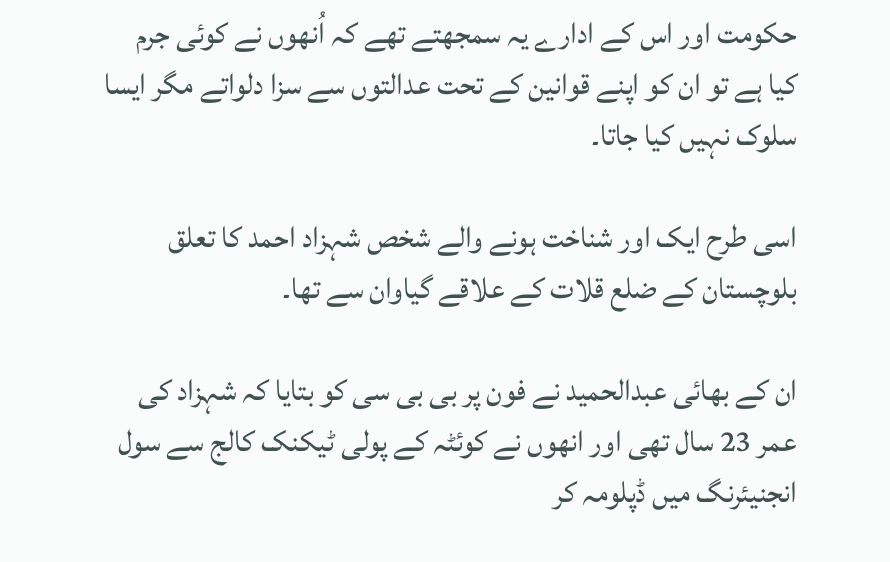حکومت اور اس کے ادارے یہ سمجھتے تھے کہ اُنھوں نے کوئی جرم کیا ہے تو ان کو اپنے قوانین کے تحت عدالتوں سے سزا دلواتے مگر ایسا سلوک نہیں کیا جاتا۔

اسی طرح ایک اور شناخت ہونے والے شخص شہزاد احمد کا تعلق بلوچستان کے ضلع قلات کے علاقے گیاوان سے تھا۔

ان کے بھائی عبدالحمید نے فون پر بی بی سی کو بتایا کہ شہزاد کی عمر 23 سال تھی اور انھوں نے کوئٹہ کے پولی ٹیکنک کالج سے سول انجنیئرنگ میں ڈپلومہ کر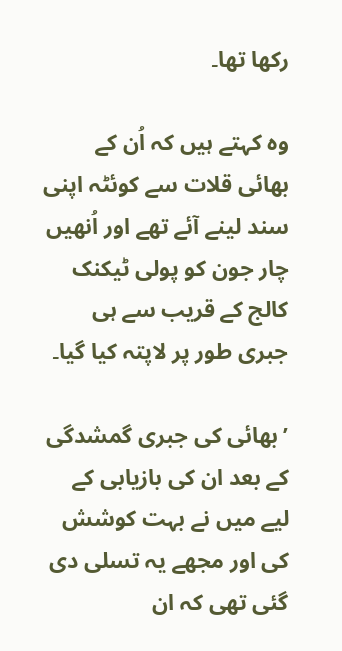رکھا تھا۔

وہ کہتے ہیں کہ اُن کے بھائی قلات سے کوئٹہ اپنی سند لینے آئے تھے اور اُنھیں چار جون کو پولی ٹیکنک کالج کے قریب سے ہی جبری طور پر لاپتہ کیا گیا۔

’بھائی کی جبری گمشدگی کے بعد ان کی بازیابی کے لیے میں نے بہت کوشش کی اور مجھے یہ تسلی دی گئی تھی کہ ان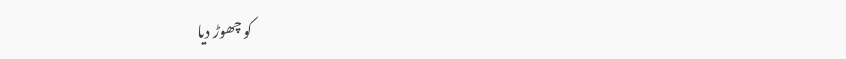کو چھوڑ دیا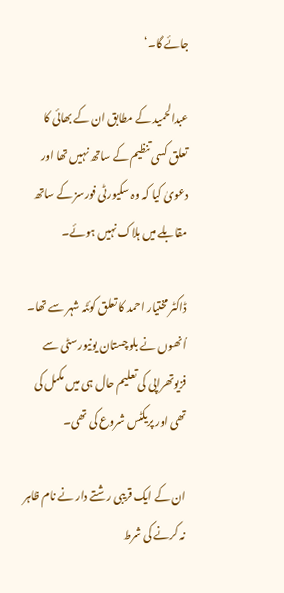جائے گا۔‘

عبدالحمید کے مطابق ان کے بھائی کا تعلق کسی تنظیم کے ساتھ نہیں تھا اور دعویٰ کیا کہ وہ سکیورٹی فورسز کے ساتھ مقابلے میں ہلاک نہیں ہوئے۔

ڈاکٹر مختیار احمد کا تعلق کوئٹہ شہر سے تھا۔ اُنھوں نے بلوچستان یونیورسٹی سے فزیوتھراپی کی تعلیم حال ہی میں مکمل کی تھی اور پریکٹس شروع کی تھی۔

ان کے ایک قریبی رشتے دار نے نام ظاہر نہ کرنے کی شرط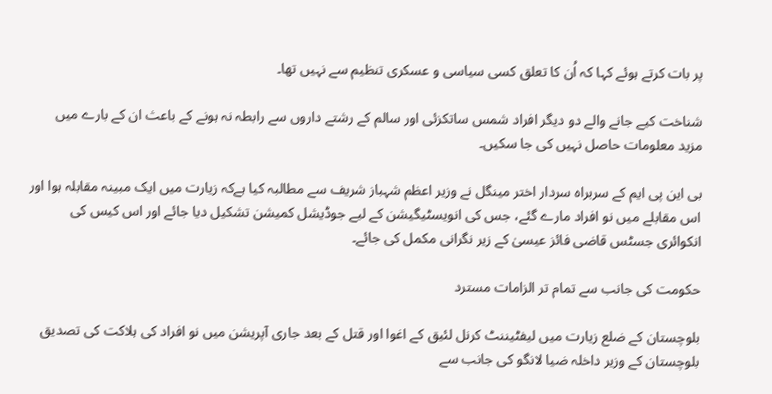پر بات کرتے ہوئے کہا کہ اُن کا تعلق کسی سیاسی و عسکری تنظیم سے نہیں تھا۔

شناخت کیے جانے والے دو دیگر افراد شمس ساتکزئی اور سالم کے رشتے داروں سے رابطہ نہ ہونے کے باعث ان کے بارے میں مزید معلومات حاصل نہیں کی جا سکیں۔

بی این پی ایم کے سربراہ سردار اختر مینگل نے وزیر اعظم شہباز شریف سے مطالبہ کیا ہےکہ زیارت میں ایک مبینہ مقابلہ ہوا اور اس مقابلے میں نو افراد مارے گئے، جس کی انویسٹیگیشن کے لیے جوڈیشل کمیشن تشکیل دیا جائے اور اس کیس کی انکوائری جسٹس قاضی فائز عیسیٰ کے زیر نگرانی مکمل کی جائے۔

حکومت کی جانب سے تمام تر الزامات مسترد

بلوچستان کے ضلع زیارت میں لیفٹیننٹ کرنل لئیق کے اغوا اور قتل کے بعد جاری آپریشن میں نو افراد کی ہلاکت کی تصدیق بلوچستان کے وزیر داخلہ ضیا لانگو کی جانب سے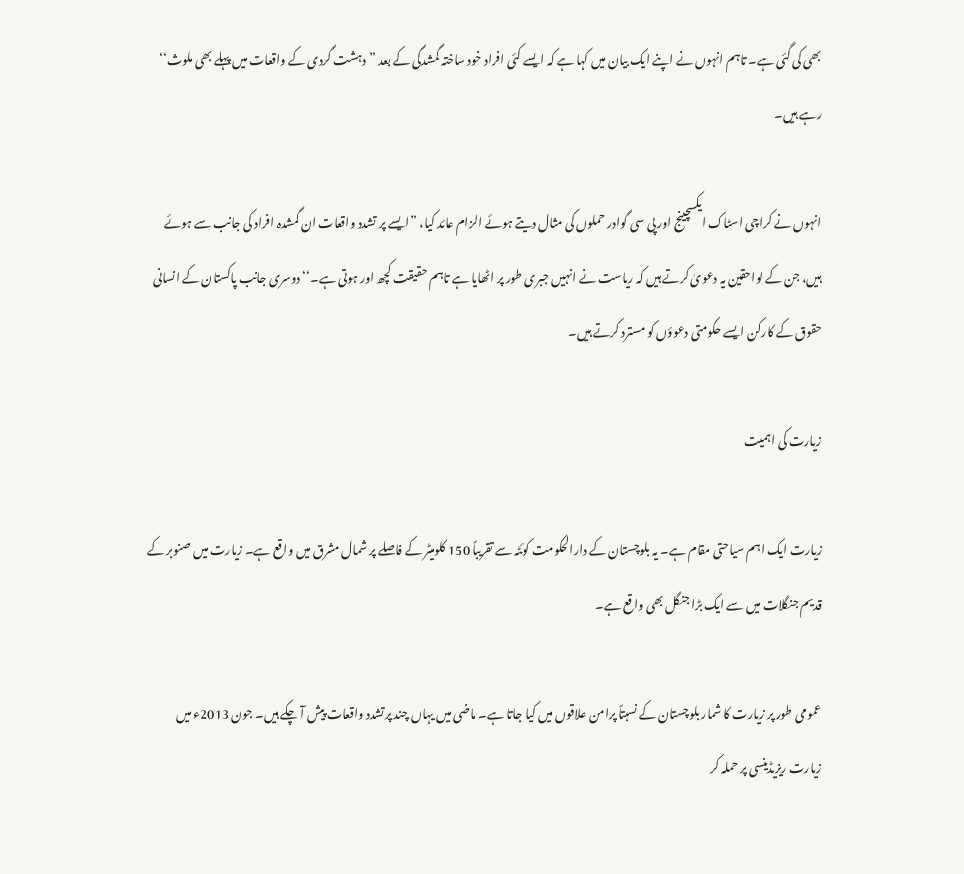بھی کی گئی ہے۔ تاہم انہوں نے اپنے ایک بیان میں کہا ہے کہ ایسے کئی افراد خود ساختہ گمشدگی کے بعد ”دہشت گردی کے واقعات میں پہلے بھی ملوث‘‘ رہے ہیں۔

انہوں نے کراچی اسٹاک ایکسچینج اور پی سی گوادر حملوں کی مثال دیتے ہوئے الزام عائد کیا، ”ایسے پر تشدد واقعات ان گمشدہ افراد کی جانب سے ہوئے ہیں، جن کے لواحقین یہ دعویٰ کرتے ہیں کہ ریاست نے انہیں جبری طور پر اٹھایا ہے تاہم حقیقت کچھ اور ہوتی ہے۔‘‘ دوسری جانب پاکستان کے انسانی حقوق کے کارکن ایسے حکومتی دعوؤں کو مسترد کرتے ہیں۔

زیارت کی اہمیت

زیارت ایک اہم سیاحتی مقام ہے۔ یہ بلوچستان کے دارالحکومت کوئٹہ سے تقریباً 150 کلومیٹر کے فاصلے پر شمال مشرق میں واقع ہے۔ زیارت میں صنوبر کے قدیم جنگلات میں سے ایک بڑا جنگل بھی واقع ہے۔

عمومی طور پر زیارت کا شمار بلوچستان کے نسبتاً پرامن علاقوں میں کیا جاتا ہے۔ ماضی میں یہاں چند پرتشدد واقعات پیش آ چکے ہیں۔ جون 2013ء میں زیارت ریزیڈینسی پر حملہ کر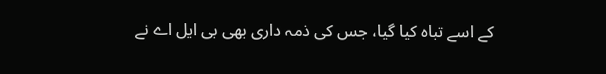کے اسے تباہ کیا گیا، جس کی ذمہ داری بھی بی ایل اے نے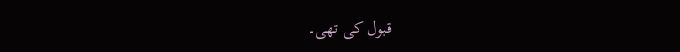قبول کی تھی۔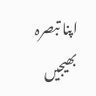اپنا تبصرہ بھیجیں